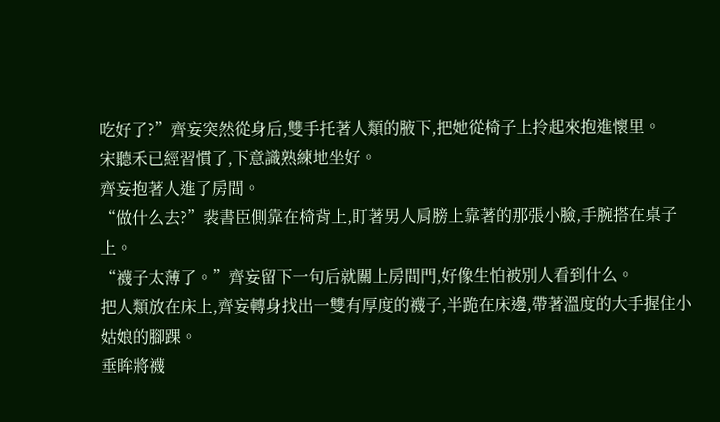吃好了?”齊妄突然從身后,雙手托著人類的腋下,把她從椅子上拎起來抱進懷里。
宋聽禾已經習慣了,下意識熟練地坐好。
齊妄抱著人進了房間。
“做什么去?”裴書臣側靠在椅背上,盯著男人肩膀上靠著的那張小臉,手腕搭在桌子上。
“襪子太薄了。”齊妄留下一句后就關上房間門,好像生怕被別人看到什么。
把人類放在床上,齊妄轉身找出一雙有厚度的襪子,半跪在床邊,帶著溫度的大手握住小姑娘的腳踝。
垂眸將襪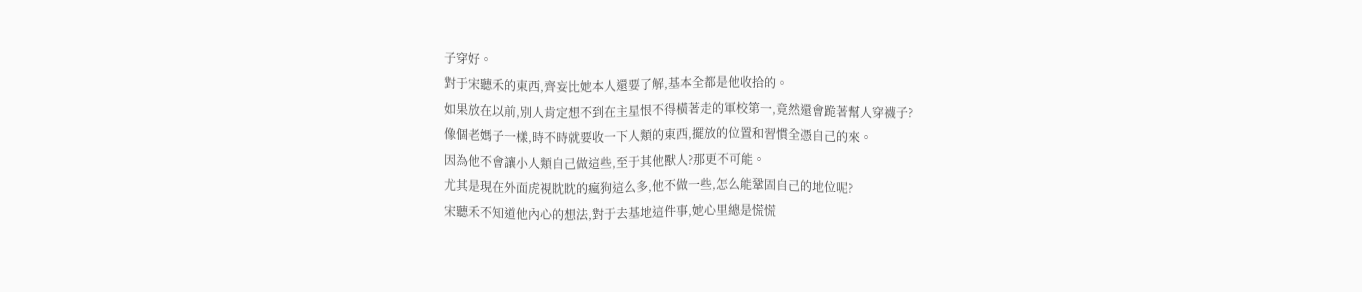子穿好。
對于宋聽禾的東西,齊妄比她本人還要了解,基本全都是他收拾的。
如果放在以前,別人肯定想不到在主星恨不得橫著走的軍校第一,竟然還會跪著幫人穿襪子?
像個老媽子一樣,時不時就要收一下人類的東西,擺放的位置和習慣全憑自己的來。
因為他不會讓小人類自己做這些,至于其他獸人?那更不可能。
尤其是現在外面虎視眈眈的瘋狗這么多,他不做一些,怎么能鞏固自己的地位呢?
宋聽禾不知道他內心的想法,對于去基地這件事,她心里總是慌慌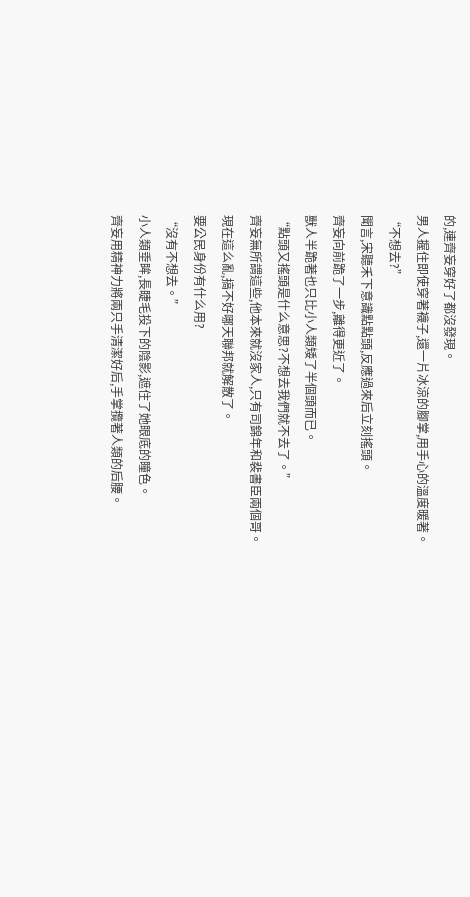的,連齊妄穿好了都沒發現。
男人握住即使穿著襪子,還一片冰涼的腳掌,用手心的溫度暖著。
“不想去?”
聞言,宋聽禾下意識點點頭,反應過來后立刻搖頭。
齊妄向前跪了一步,離得更近了。
獸人半跪著也只比小人類矮了半個頭而已。
“點頭又搖頭是什么意思?不想去我們就不去了。”
齊妄無所謂這些,他本來就沒家人,只有司錦年和裴書臣兩個哥。
現在這么亂,搞不好哪天聯邦就解散了。
要公民身份有什么用?
“沒有不想去。”
小人類垂眸,長睫毛投下的陰影,遮住了她眼底的瞳色。
齊妄用精神力將兩只手清潔好后,手掌攬著人類的后腰。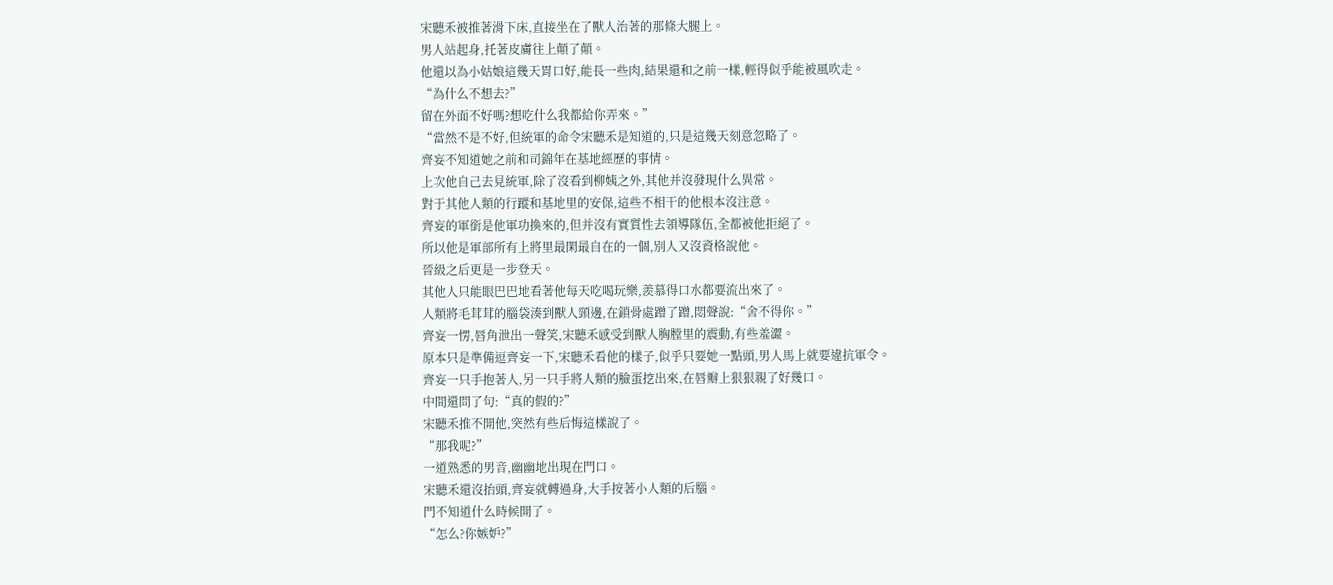宋聽禾被推著滑下床,直接坐在了獸人治著的那條大腿上。
男人站起身,托著皮膚往上顛了顛。
他還以為小姑娘這幾天胃口好,能長一些肉,結果還和之前一樣,輕得似乎能被風吹走。
“為什么不想去?”
留在外面不好嗎?想吃什么我都給你弄來。”
“當然不是不好,但統軍的命令宋聽禾是知道的,只是這幾天刻意忽略了。
齊妄不知道她之前和司錦年在基地經歷的事情。
上次他自己去見統軍,除了沒看到柳姨之外,其他并沒發現什么異常。
對于其他人類的行蹤和基地里的安保,這些不相干的他根本沒注意。
齊妄的軍銜是他軍功換來的,但并沒有實質性去領導隊伍,全都被他拒絕了。
所以他是軍部所有上將里最閑最自在的一個,別人又沒資格說他。
晉級之后更是一步登天。
其他人只能眼巴巴地看著他每天吃喝玩樂,羨慕得口水都要流出來了。
人類將毛茸茸的腦袋湊到獸人頸邊,在鎖骨處蹭了蹭,悶聲說:“舍不得你。”
齊妄一愣,唇角泄出一聲笑,宋聽禾感受到獸人胸膛里的震動,有些羞澀。
原本只是準備逗齊妄一下,宋聽禾看他的樣子,似乎只要她一點頭,男人馬上就要違抗軍令。
齊妄一只手抱著人,另一只手將人類的臉蛋挖出來,在唇瓣上狠狠親了好幾口。
中間還問了句:“真的假的?”
宋聽禾推不開他,突然有些后悔這樣說了。
“那我呢?”
一道熟悉的男音,幽幽地出現在門口。
宋聽禾還沒抬頭,齊妄就轉過身,大手按著小人類的后腦。
門不知道什么時候開了。
“怎么?你嫉妒?”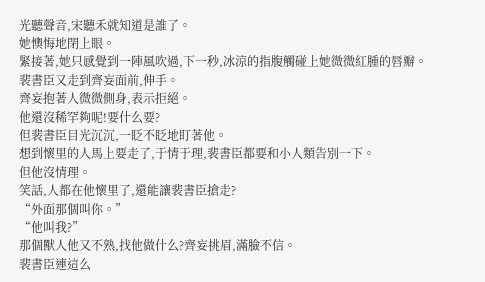光聽聲音,宋聽禾就知道是誰了。
她懊悔地閉上眼。
緊接著,她只感覺到一陣風吹過,下一秒,冰涼的指腹觸碰上她微微紅腫的唇瓣。
裴書臣又走到齊妄面前,伸手。
齊妄抱著人微微側身,表示拒絕。
他還沒稀罕夠呢!要什么要?
但裴書臣目光沉沉,一眨不眨地盯著他。
想到懷里的人馬上要走了,于情于理,裴書臣都要和小人類告別一下。
但他沒情理。
笑話,人都在他懷里了,還能讓裴書臣搶走?
“外面那個叫你。”
“他叫我?”
那個獸人他又不熟,找他做什么?齊妄挑眉,滿臉不信。
裴書臣連這么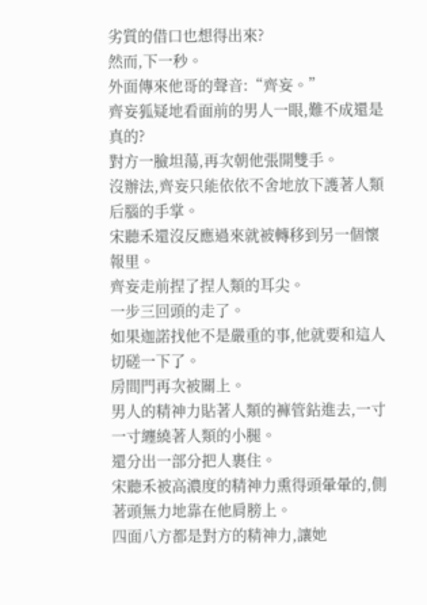劣質的借口也想得出來?
然而,下一秒。
外面傳來他哥的聲音:“齊妄。”
齊妄狐疑地看面前的男人一眼,難不成還是真的?
對方一臉坦蕩,再次朝他張開雙手。
沒辦法,齊妄只能依依不舍地放下護著人類后腦的手掌。
宋聽禾還沒反應過來就被轉移到另一個懷報里。
齊妄走前捏了捏人類的耳尖。
一步三回頭的走了。
如果迦諾找他不是嚴重的事,他就要和這人切磋一下了。
房間門再次被關上。
男人的精神力貼著人類的褲管鉆進去,一寸一寸纏繞著人類的小腿。
還分出一部分把人裹住。
宋聽禾被高濃度的精神力熏得頭暈暈的,側著頭無力地靠在他肩膀上。
四面八方都是對方的精神力,讓她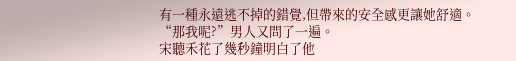有一種永遠逃不掉的錯覺,但帶來的安全感更讓她舒適。
“那我呢?”男人又問了一遍。
宋聽禾花了幾秒鐘明白了他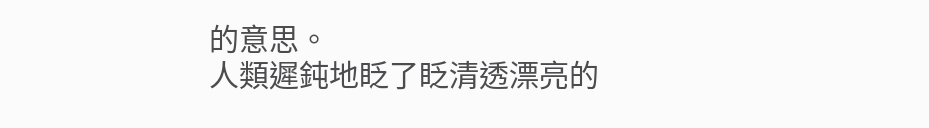的意思。
人類遲鈍地眨了眨清透漂亮的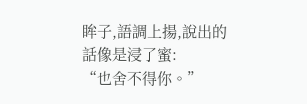眸子,語調上揚,說出的話像是浸了蜜:
“也舍不得你。”